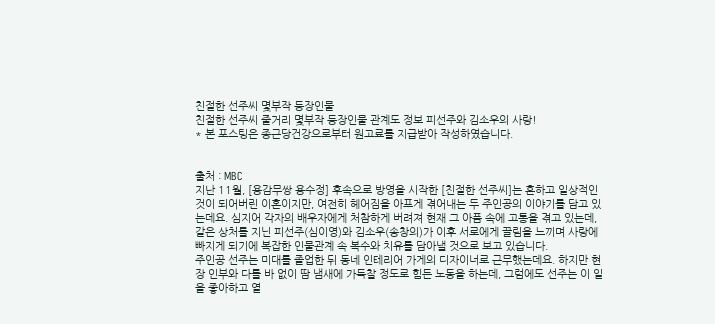친절한 선주씨 몇부작 등장인물
친절한 선주씨 줄거리 몇부작 등장인물 관계도 정보 피선주와 김소우의 사랑!
* 본 포스팅은 종근당건강으로부터 원고료를 지급받아 작성하였습니다.


출처 : MBC
지난 11월, [용감무쌍 용수정] 후속으로 방영을 시작한 [친절한 선주씨]는 흔하고 일상적인 것이 되어버린 이혼이지만, 여전히 헤어짐을 아프게 겪어내는 두 주인공의 이야기를 담고 있는데요. 심지어 각자의 배우자에게 처참하게 버려져 현재 그 아픔 속에 고통을 겪고 있는데, 같은 상처를 지닌 피선주(심이영)와 김소우(송창의)가 이후 서로에게 끌림을 느끼며 사랑에 빠지게 되기에 복잡한 인물관계 속 복수와 치유를 담아낼 것으로 보고 있습니다.
주인공 선주는 미대를 졸업한 뒤 동네 인테리어 가게의 디자이너로 근무했는데요. 하지만 현장 인부와 다를 바 없이 땀 냄새에 가득찰 정도로 힘든 노동을 하는데, 그럼에도 선주는 이 일을 좋아하고 열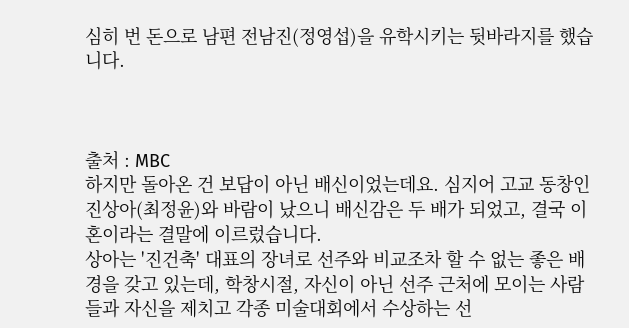심히 번 돈으로 남편 전남진(정영섭)을 유학시키는 뒷바라지를 했습니다.



출처 : MBC
하지만 돌아온 건 보답이 아닌 배신이었는데요. 심지어 고교 동창인 진상아(최정윤)와 바람이 났으니 배신감은 두 배가 되었고, 결국 이혼이라는 결말에 이르렀습니다.
상아는 '진건축' 대표의 장녀로 선주와 비교조차 할 수 없는 좋은 배경을 갖고 있는데, 학창시절, 자신이 아닌 선주 근처에 모이는 사람들과 자신을 제치고 각종 미술대회에서 수상하는 선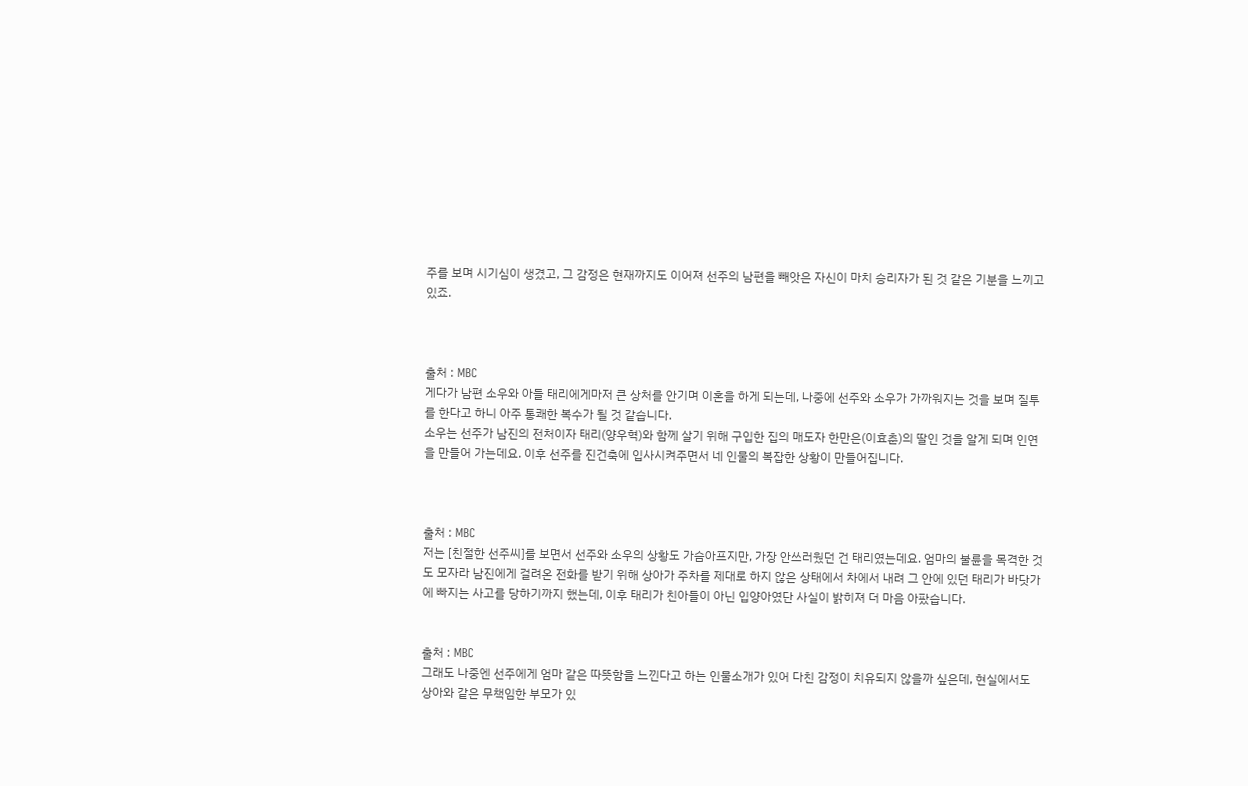주를 보며 시기심이 생겼고, 그 감정은 현재까지도 이어져 선주의 남편을 빼앗은 자신이 마치 승리자가 된 것 같은 기분을 느끼고 있죠.



출처 : MBC
게다가 남편 소우와 아들 태리에게마저 큰 상처를 안기며 이혼을 하게 되는데, 나중에 선주와 소우가 가까워지는 것을 보며 질투를 한다고 하니 아주 통쾌한 복수가 될 것 같습니다.
소우는 선주가 남진의 전처이자 태리(양우혁)와 함께 살기 위해 구입한 집의 매도자 한만은(이효춘)의 딸인 것을 알게 되며 인연을 만들어 가는데요. 이후 선주를 진건축에 입사시켜주면서 네 인물의 복잡한 상황이 만들어집니다.



출처 : MBC
저는 [친절한 선주씨]를 보면서 선주와 소우의 상황도 가슴아프지만, 가장 안쓰러웠던 건 태리였는데요. 엄마의 불륜을 목격한 것도 모자라 남진에게 걸려온 전화를 받기 위해 상아가 주차를 제대로 하지 않은 상태에서 차에서 내려 그 안에 있던 태리가 바닷가에 빠지는 사고를 당하기까지 했는데, 이후 태리가 친아들이 아닌 입양아였단 사실이 밝히져 더 마음 아팠습니다.


출처 : MBC
그래도 나중엔 선주에게 엄마 같은 따뜻함을 느낀다고 하는 인물소개가 있어 다친 감정이 치유되지 않을까 싶은데, 현실에서도 상아와 같은 무책임한 부모가 있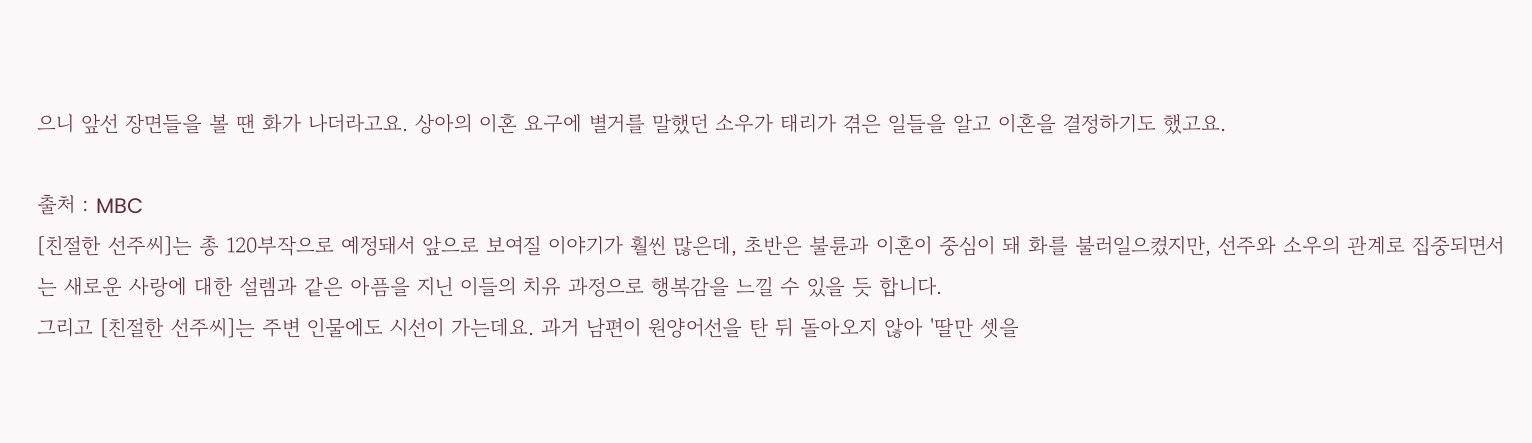으니 앞선 장면들을 볼 땐 화가 나더라고요. 상아의 이혼 요구에 별거를 말했던 소우가 태리가 겪은 일들을 알고 이혼을 결정하기도 했고요.

출처 : MBC
[친절한 선주씨]는 총 120부작으로 예정돼서 앞으로 보여질 이야기가 훨씬 많은데, 초반은 불륜과 이혼이 중심이 돼 화를 불러일으켰지만, 선주와 소우의 관계로 집중되면서는 새로운 사랑에 대한 설렘과 같은 아픔을 지닌 이들의 치유 과정으로 행복감을 느낄 수 있을 듯 합니다.
그리고 [친절한 선주씨]는 주변 인물에도 시선이 가는데요. 과거 남편이 원양어선을 탄 뒤 돌아오지 않아 '딸만 셋을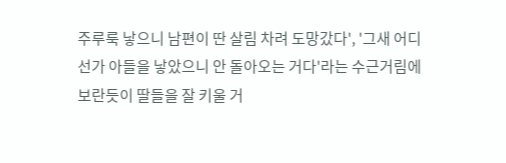주루룩 낳으니 남편이 딴 살림 차려 도망갔다', '그새 어디선가 아들을 낳았으니 안 돌아오는 거다'라는 수근거림에 보란듯이 딸들을 잘 키울 거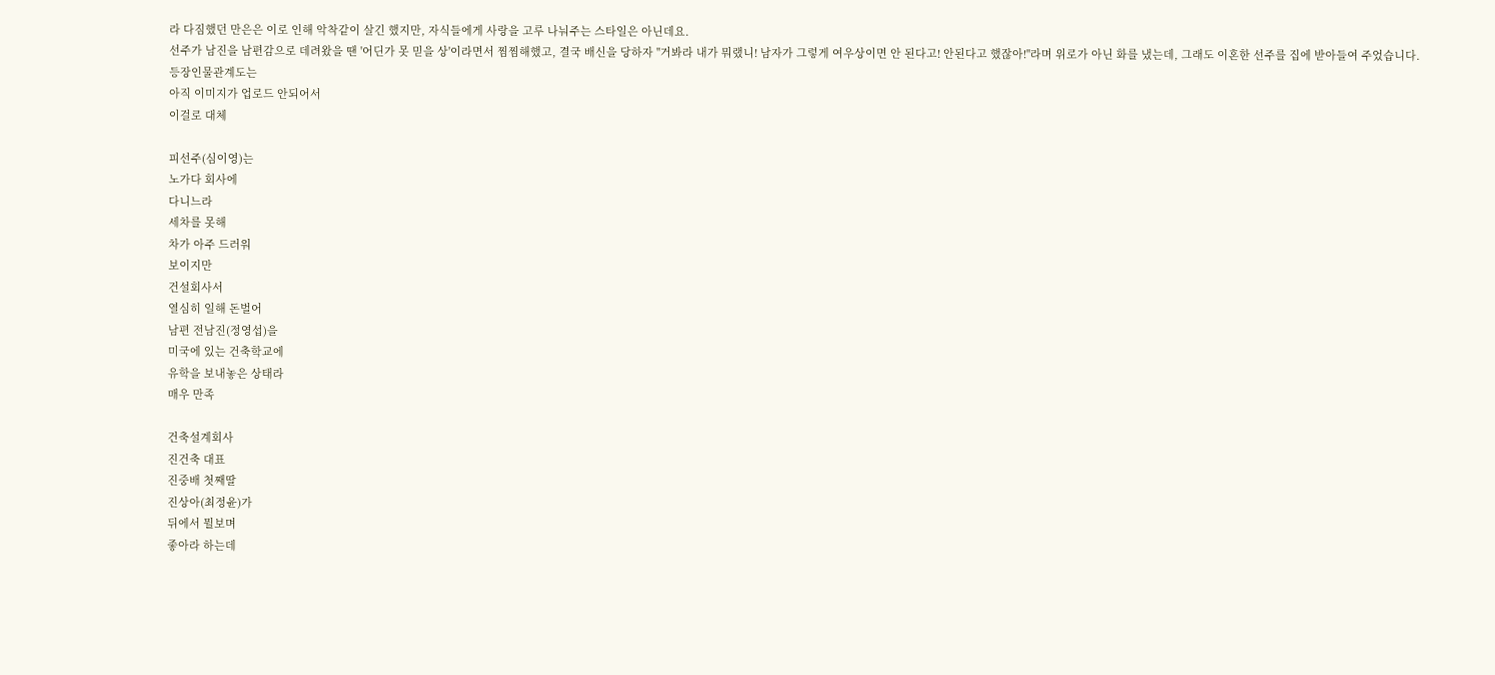라 다짐했던 만은은 이로 인해 악착같이 살긴 했지만, 자식들에게 사랑을 고루 나눠주는 스타일은 아닌데요.
선주가 남진을 남편감으로 데려왔을 땐 '어딘가 못 믿을 상'이라면서 찜찜해했고, 결국 배신을 당하자 "거봐라 내가 뭐랬니! 남자가 그렇게 여우상이면 안 된다고! 안된다고 했잖아!"라며 위로가 아닌 화를 냈는데, 그래도 이혼한 선주를 집에 받아들여 주었습니다.
등장인물관계도는
아직 이미지가 업로드 안되어서
이걸로 대체

피선주(심이영)는
노가다 회사에
다니느라
세차를 못해
차가 아주 드러워
보이지만
건설회사서
열심히 일해 돈벌어
남편 전남진(정영섭)을
미국에 있는 건축학교에
유학을 보내놓은 상태라
매우 만족

건축설계회사
진건축 대표
진중배 첫째딸
진상아(최정윤)가
뒤에서 뭘보며
좋아라 하는데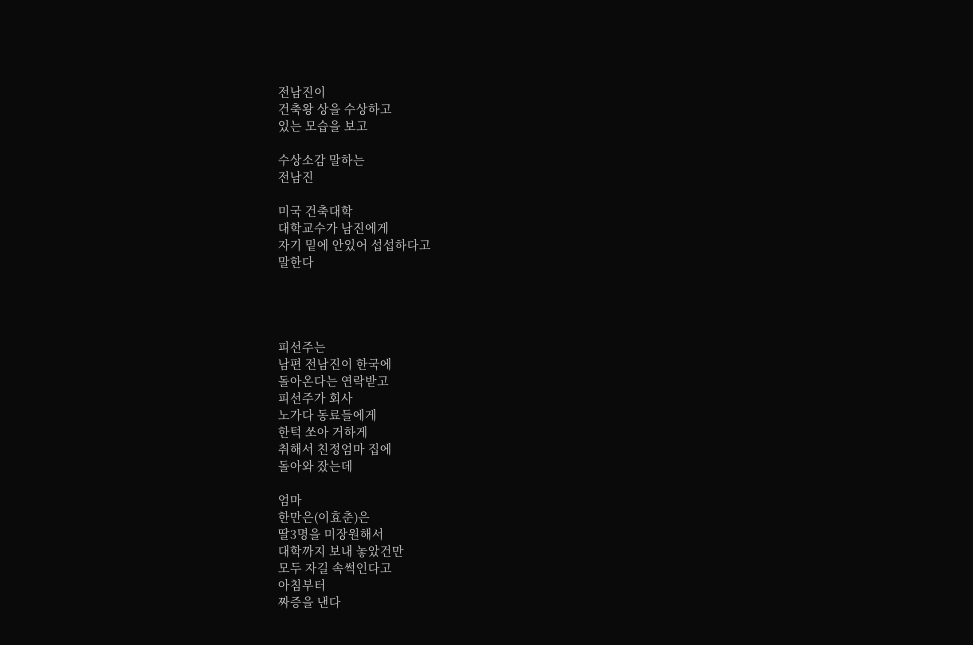전남진이
건축왕 상을 수상하고
있는 모습을 보고

수상소감 말하는
전남진

미국 건축대학
대학교수가 남진에게
자기 밑에 안있어 섭섭하다고
말한다




피선주는
남편 전남진이 한국에
돌아온다는 연락받고
피선주가 회사
노가다 동료들에게
한턱 쏘아 거하게
취해서 친정엄마 집에
돌아와 잤는데

엄마
한만은(이효춘)은
딸3명을 미장원해서
대학까지 보내 놓았건만
모두 자길 속썩인다고
아침부터
짜증을 낸다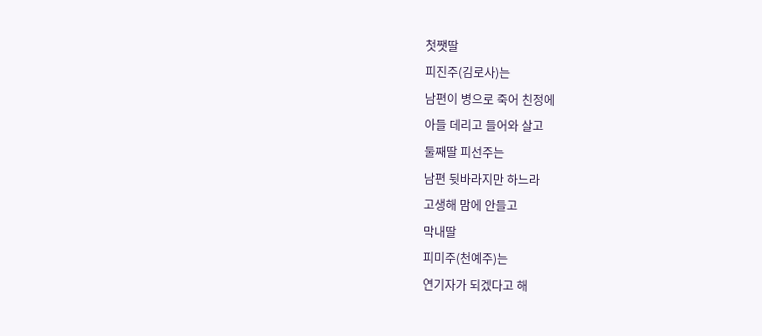첫쨋딸
피진주(김로사)는
남편이 병으로 죽어 친정에
아들 데리고 들어와 살고
둘째딸 피선주는
남편 뒷바라지만 하느라
고생해 맘에 안들고
막내딸
피미주(천예주)는
연기자가 되겠다고 해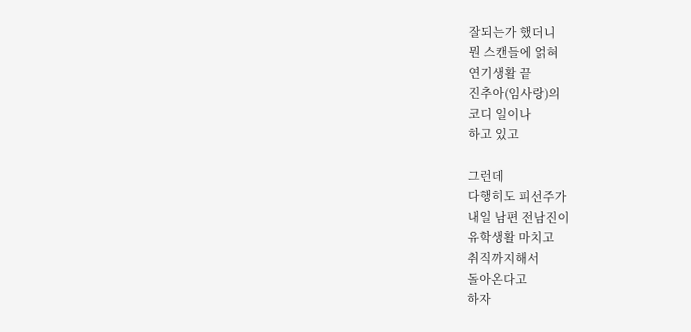잘되는가 했더니
뭔 스캔들에 얽혀
연기생활 끝
진추아(임사랑)의
코디 일이나
하고 있고

그런데
다행히도 피선주가
내일 남편 전남진이
유학생활 마치고
취직까지해서
돌아온다고
하자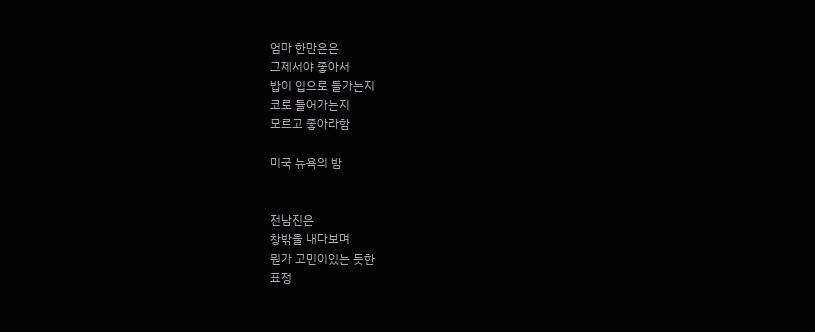엄마 한만은은
그제서야 좋아서
밥이 입으로 들가는지
코로 들어가는지
모르고 좋아라함

미국 뉴욕의 밤


전남진은
창밖을 내다보며
뭔가 고민이있는 듯한
표정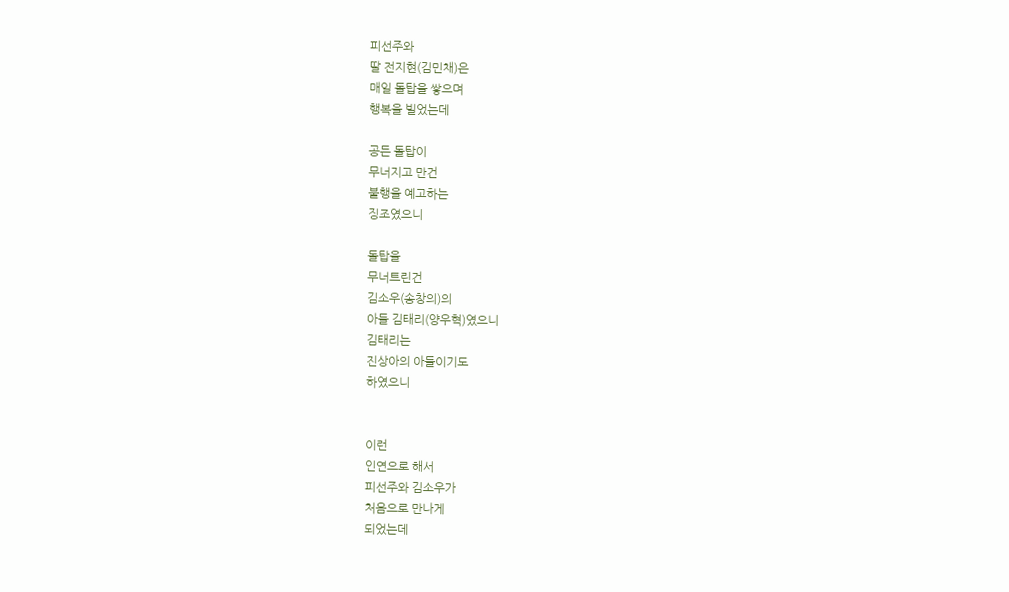피선주와
딸 전지현(김민채)은
매일 돌탑을 쌓으며
행복을 빌었는데

공든 돌탑이
무너지고 만건
불행을 예고하는
징조였으니

돌탑을
무너트린건
김소우(송창의)의
아들 김태리(양우혁)였으니
김태리는
진상아의 아들이기도
하였으니


이런
인연으로 해서
피선주와 김소우가
처음으로 만나게
되었는데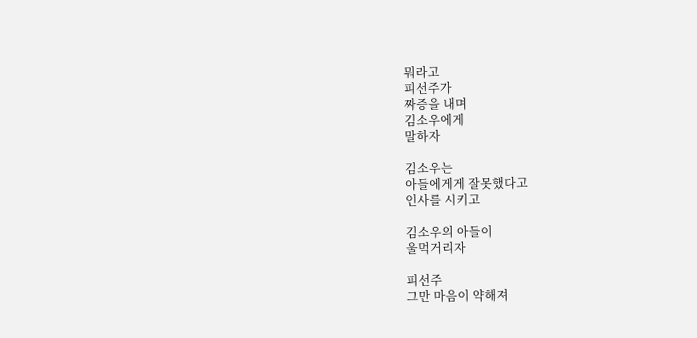뭐라고
피선주가
짜증을 내며
김소우에게
말하자

김소우는
아들에게게 잘못했다고
인사를 시키고

김소우의 아들이
울먹거리자

피선주
그만 마음이 약해져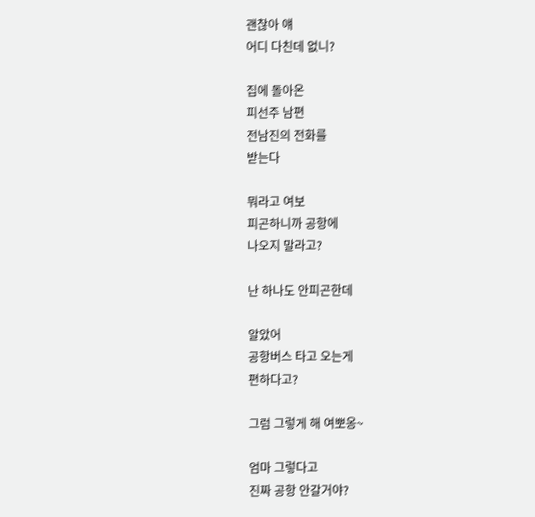괜찮아 얘
어디 다친데 없니?

집에 돌아온
피선주 남편
전남진의 전화를
받는다

뭐라고 여보
피곤하니까 공항에
나오지 말라고?

난 하나도 안피곤한데

알았어
공항버스 타고 오는게
편하다고?

그럼 그렇게 해 여뽀옹~

엄마 그렇다고
진짜 공항 안갈거야?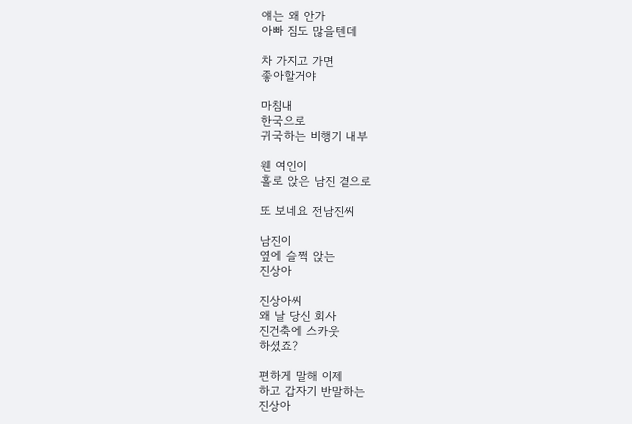얘는 왜 안가
아빠 짐도 많을텐데

차 가지고 가면
좋아할거야

마침내
한국으로
귀국하는 비행기 내부

웬 여인이
홀로 앉은 남진 곁으로

또 보네요 전남진씨

남진이
옆에 슬쩍 앉는
진상아

진상아씨
왜 날 당신 회사
진건축에 스카웃
하셨죠?

편하게 말해 이제
하고 갑자기 반말하는
진상아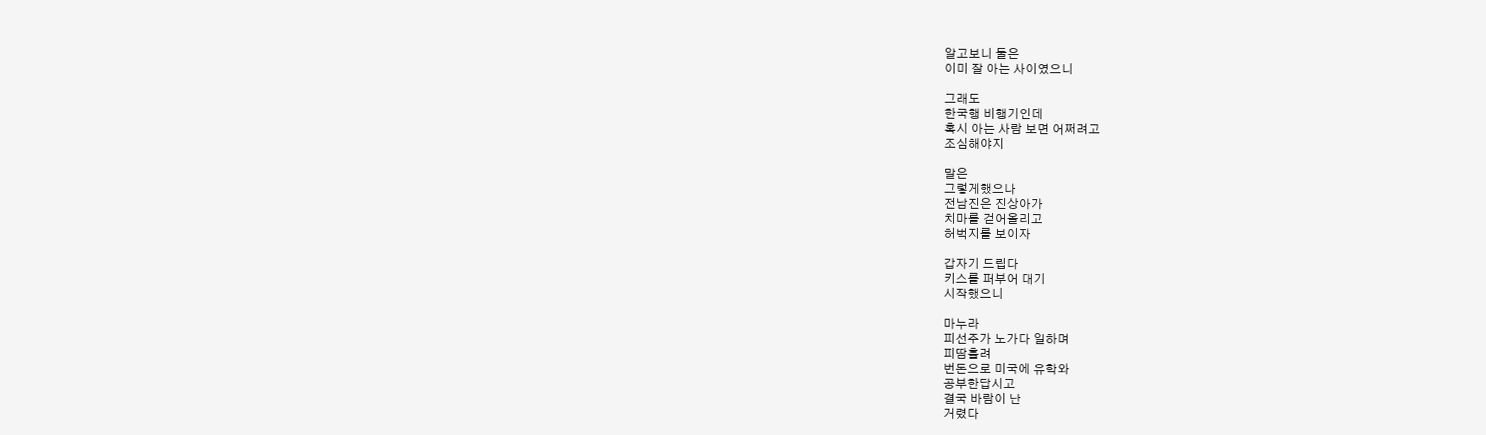알고보니 둘은
이미 잘 아는 사이였으니

그래도
한국행 비행기인데
혹시 아는 사람 보면 어쩌려고
조심해야지

말은
그렇게했으나
전남진은 진상아가
치마를 걷어올리고
허벅지를 보이자

갑자기 드립다
키스를 퍼부어 대기
시작했으니

마누라
피선주가 노가다 일하며
피땀흘려
번돈으로 미국에 유학와
공부한답시고
결국 바람이 난
거렸다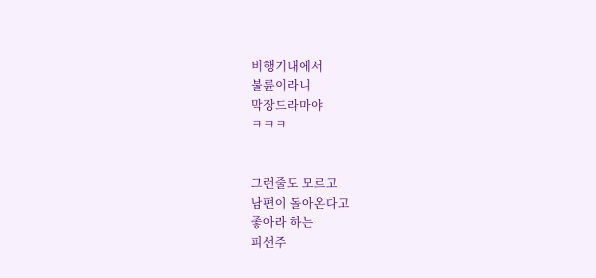비행기내에서
불륜이라니
막장드라마야
ㅋㅋㅋ


그런줄도 모르고
남편이 돌아온다고
좋아라 하는
피선주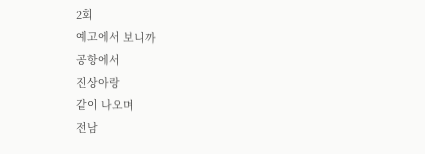2회
예고에서 보니까
공항에서
진상아랑
같이 나오며
전남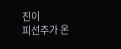진이
피선주가 온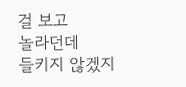걸 보고
놀라던데
들키지 않겠지